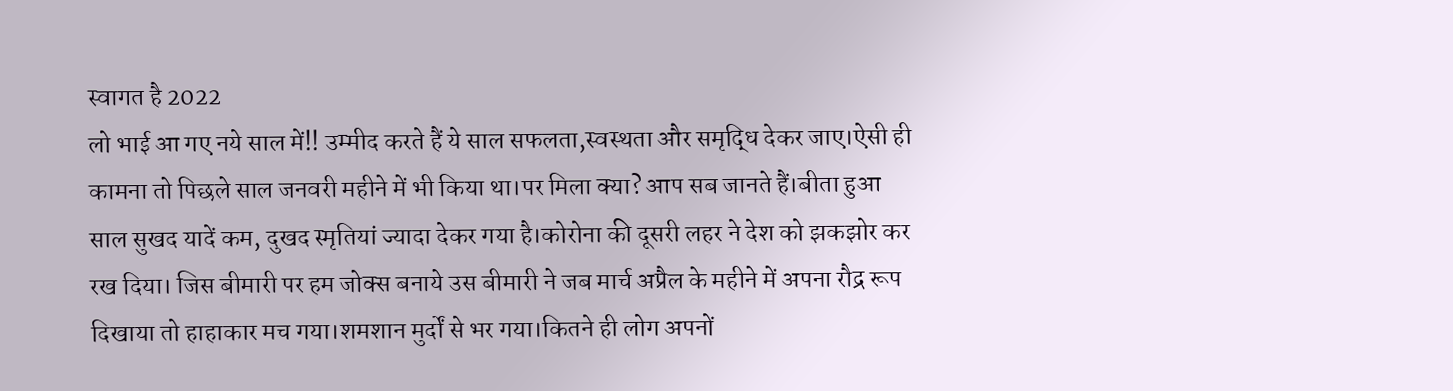स्वागत है 2022
लो भाई आ गए नये साल में!! उम्मीद करते हैं ये साल सफलता,स्वस्थता और समृद्धि देकर जाए।ऐसी ही कामना तो पिछले साल जनवरी महीने में भी किया था।पर मिला क्या? आप सब जानते हैं।बीता हुआ साल सुखद यादें कम, दुखद स्मृतियां ज्यादा देकर गया है।कोरोना की दूसरी लहर ने देश को झकझोर कर रख दिया। जिस बीमारी पर हम जोक्स बनाये उस बीमारी ने जब मार्च अप्रैल के महीने में अपना रौद्र रूप दिखाया तो हाहाकार मच गया।शमशान मुर्दों से भर गया।कितने ही लोग अपनों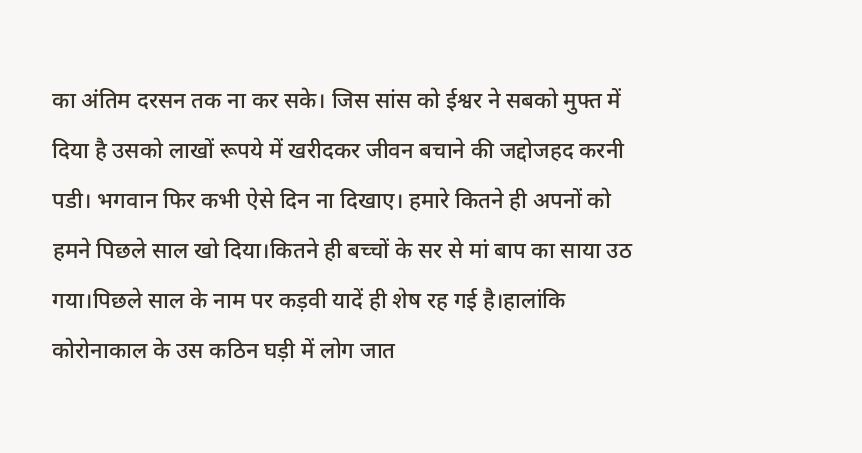का अंतिम दरसन तक ना कर सके। जिस सांस को ईश्वर ने सबको मुफ्त में दिया है उसको लाखों रूपये में खरीदकर जीवन बचाने की जद्दोजहद करनी पडी। भगवान फिर कभी ऐसे दिन ना दिखाए। हमारे कितने ही अपनों को हमने पिछले साल खो दिया।कितने ही बच्चों के सर से मां बाप का साया उठ गया।पिछले साल के नाम पर कड़वी यादें ही शेष रह गई है।हालांकि कोरोनाकाल के उस कठिन घड़ी में लोग जात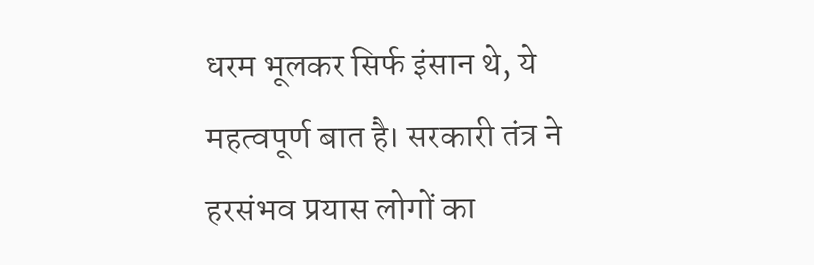धरम भूलकर सिर्फ इंसान थे, ये महत्वपूर्ण बात है। सरकारी तंत्र ने हरसंभव प्रयास लोगों का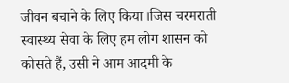जीवन बचाने के लिए किया।जिस चरमराती स्वास्थ्य सेवा के लिए हम लोग शासन को कोसते हैं, उसी ने आम आदमी के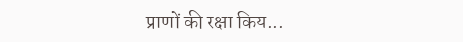प्राणों की रक्षा किय...